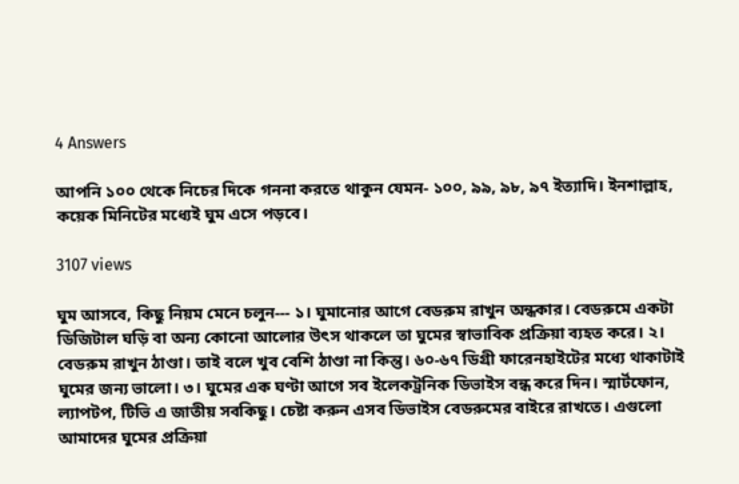4 Answers

আপনি ১০০ থেকে নিচের দিকে গননা করতে থাকুন যেমন- ১০০, ৯৯, ৯৮, ৯৭ ইত্যাদি। ইনশাল্লাহ, কয়েক মিনিটের মধ্যেই ঘুম এসে পড়বে।

3107 views

ঘুম আসবে, কিছু নিয়ম মেনে চলুন--- ১। ঘুমানোর আগে বেডরুম রাখুন অন্ধকার। বেডরুমে একটা ডিজিটাল ঘড়ি বা অন্য কোনো আলোর উৎস থাকলে তা ঘুমের স্বাভাবিক প্রক্রিয়া ব্যহত করে। ২। বেডরুম রাখুন ঠাণ্ডা। তাই বলে খুব বেশি ঠাণ্ডা না কিন্তু। ৬০-৬৭ ডিগ্রী ফারেনহাইটের মধ্যে থাকাটাই ঘুমের জন্য ভালো। ৩। ঘুমের এক ঘণ্টা আগে সব ইলেকট্রনিক ডিভাইস বন্ধ করে দিন। স্মার্টফোন, ল্যাপটপ, টিভি এ জাতীয় সবকিছু। চেষ্টা করুন এসব ডিভাইস বেডরুমের বাইরে রাখতে। এগুলো আমাদের ঘুমের প্রক্রিয়া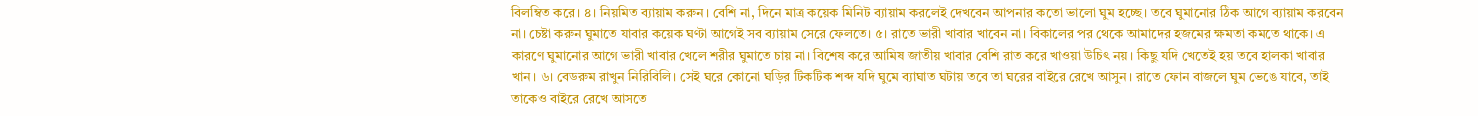বিলম্বিত করে। ৪। নিয়মিত ব্যায়াম করুন। বেশি না, দিনে মাত্র কয়েক মিনিট ব্যায়াম করলেই দেখবেন আপনার কতো ভালো ঘুম হচ্ছে। তবে ঘুমানোর ঠিক আগে ব্যায়াম করবেন না। চেষ্টা করুন ঘুমাতে যাবার কয়েক ঘণ্টা আগেই সব ব্যায়াম সেরে ফেলতে। ৫। রাতে ভারী খাবার খাবেন না। বিকালের পর থেকে আমাদের হজমের ক্ষমতা কমতে থাকে। এ কারণে ঘুমানোর আগে ভারী খাবার খেলে শরীর ঘুমাতে চায় না। বিশেষ করে আমিষ জাতীয় খাবার বেশি রাত করে খাওয়া উচিৎ নয়। কিছু যদি খেতেই হয় তবে হালকা খাবার খান। ৬। বেডরুম রাখুন নিরিবিলি। সেই ঘরে কোনো ঘড়ির টিকটিক শব্দ যদি ঘুমে ব্যাঘাত ঘটায় তবে তা ঘরের বাইরে রেখে আসুন। রাতে ফোন বাজলে ঘুম ভেঙে যাবে, তাই তাকেও বাইরে রেখে আসতে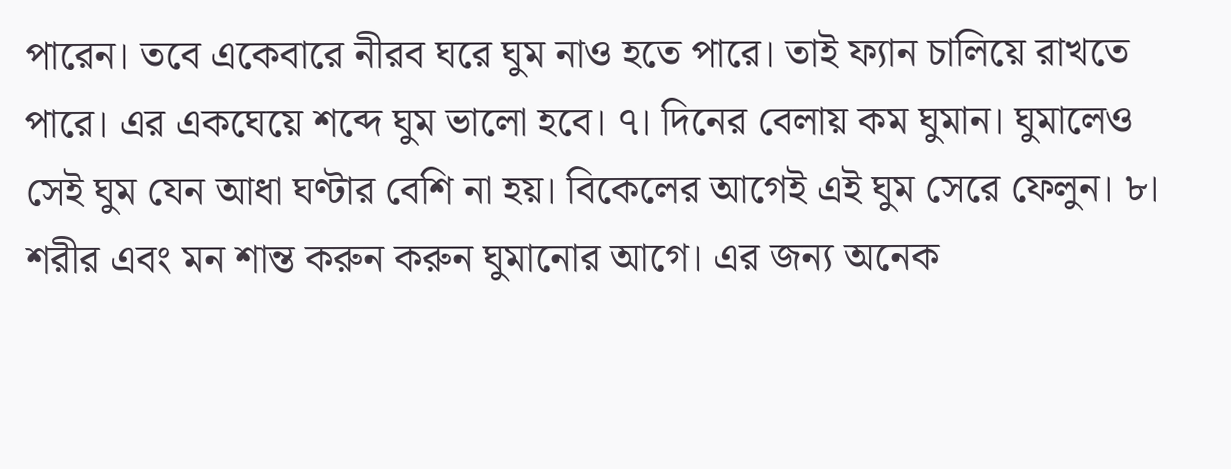পারেন। তবে একেবারে নীরব ঘরে ঘুম নাও হতে পারে। তাই ফ্যান চালিয়ে রাখতে পারে। এর একঘেয়ে শব্দে ঘুম ভালো হবে। ৭। দিনের বেলায় কম ঘুমান। ঘুমালেও সেই ঘুম যেন আধা ঘণ্টার বেশি না হয়। বিকেলের আগেই এই ঘুম সেরে ফেলুন। ৮। শরীর এবং মন শান্ত করুন করুন ঘুমানোর আগে। এর জন্য অনেক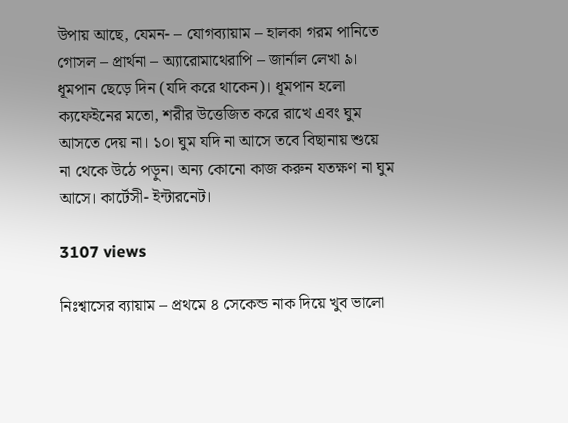উপায় আছে, যেমন- – যোগব্যায়াম – হালকা গরম পানিতে গোসল – প্রার্থনা – অ্যারোমাথেরাপি – জার্নাল লেখা ৯। ধূমপান ছেড়ে দিন (যদি করে থাকেন)। ধূমপান হলো ক্যফেইনের মতো, শরীর উত্তেজিত করে রাখে এবং ঘুম আসতে দেয় না। ১০। ঘুম যদি না আসে তবে বিছানায় শুয়ে না থেকে উঠে পড়ুন। অন্য কোনো কাজ করুন যতক্ষণ না ঘুম আসে। কার্টেসী- ইন্টারনেট।

3107 views

নিঃশ্বাসের ব্যায়াম – প্রথমে ৪ সেকেন্ড নাক দিয়ে খুব ভালো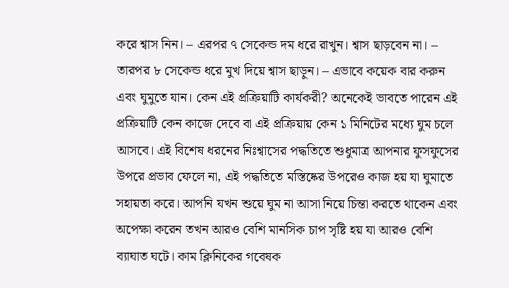করে শ্বাস নিন। – এরপর ৭ সেকেন্ড দম ধরে রাখুন। শ্বাস ছাড়বেন না। – তারপর ৮ সেকেন্ড ধরে মুখ দিয়ে শ্বাস ছাড়ুন। – এভাবে কয়েক বার করুন এবং ঘুমুতে যান। কেন এই প্রক্রিয়াটি কার্যকরী? অনেকেই ভাবতে পারেন এই প্রক্রিয়াটি কেন কাজে দেবে বা এই প্রক্রিয়ায় কেন ১ মিনিটের মধ্যে ঘুম চলে আসবে। এই বিশেষ ধরনের নিঃশ্বাসের পদ্ধতিতে শুধুমাত্র আপনার ফুসফুসের উপরে প্রভাব ফেলে না, এই পদ্ধতিতে মস্তিষ্কের উপরেও কাজ হয় যা ঘুমাতে সহায়তা করে। আপনি যখন শুয়ে ঘুম না আসা নিয়ে চিন্তা করতে থাকেন এবং অপেক্ষা করেন তখন আরও বেশি মানসিক চাপ সৃষ্টি হয় যা আরও বেশি ব্যাঘাত ঘটে। কাম ক্লিনিকের গবেষক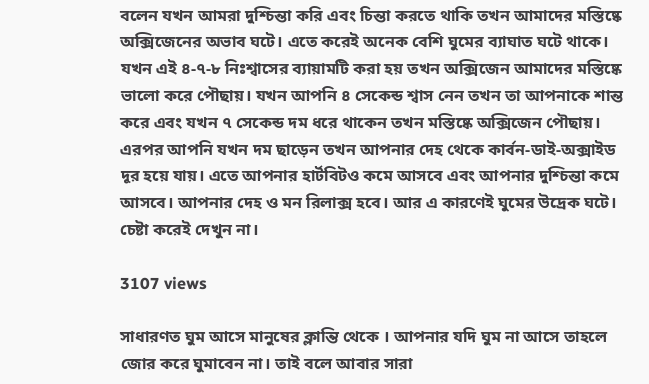বলেন যখন আমরা দুশ্চিন্তা করি এবং চিন্তা করতে থাকি তখন আমাদের মস্তিষ্কে অক্সিজেনের অভাব ঘটে। এতে করেই অনেক বেশি ঘুমের ব্যাঘাত ঘটে থাকে। যখন এই ৪-৭-৮ নিঃশ্বাসের ব্যায়ামটি করা হয় তখন অক্সিজেন আমাদের মস্তিষ্কে ভালো করে পৌছায়। যখন আপনি ৪ সেকেন্ড শ্বাস নেন তখন তা আপনাকে শান্ত করে এবং যখন ৭ সেকেন্ড দম ধরে থাকেন তখন মস্তিষ্কে অক্সিজেন পৌছায়। এরপর আপনি যখন দম ছাড়েন তখন আপনার দেহ থেকে কার্বন-ডাই-অক্সাইড দূর হয়ে যায়। এতে আপনার হার্টবিটও কমে আসবে এবং আপনার দুশ্চিন্তা কমে আসবে। আপনার দেহ ও মন রিলাক্স হবে। আর এ কারণেই ঘুমের উদ্রেক ঘটে। চেষ্টা করেই দেখুন না।

3107 views

সাধারণত ঘুম আসে মানুষের ক্লান্তি থেকে । আপনার যদি ঘুম না আসে তাহলে জোর করে ঘুমাবেন না। তাই বলে আবার সারা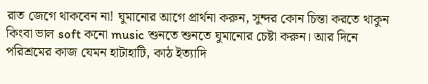রাত জেগে থাকবেন না! ঘুমানোর আগে প্রার্থনা করুন, সুন্দর কোন চিন্তা করতে থাকুন কিংবা ভাল soft কনো music শুনতে শুনতে ঘুমানোর চেষ্টা করুন। আর দিনে পরিশ্রমের কাজ যেমন হাটাহাটি, কাঠ ইত্যাদি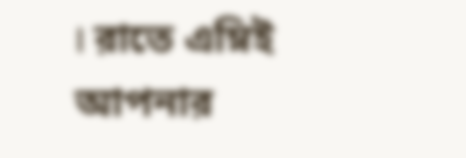। রাতে এম্নিই আপনার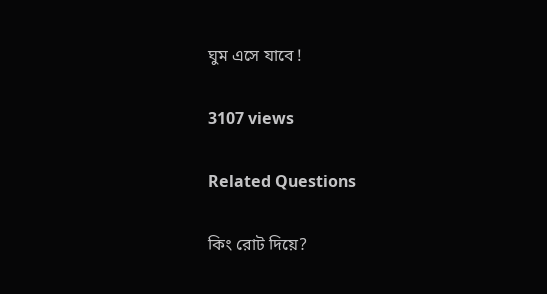ঘুম এসে যাবে !

3107 views

Related Questions

কিং রোট দিয়ে?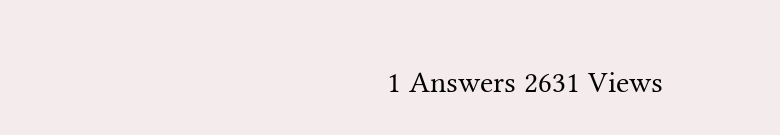1 Answers 2631 Views